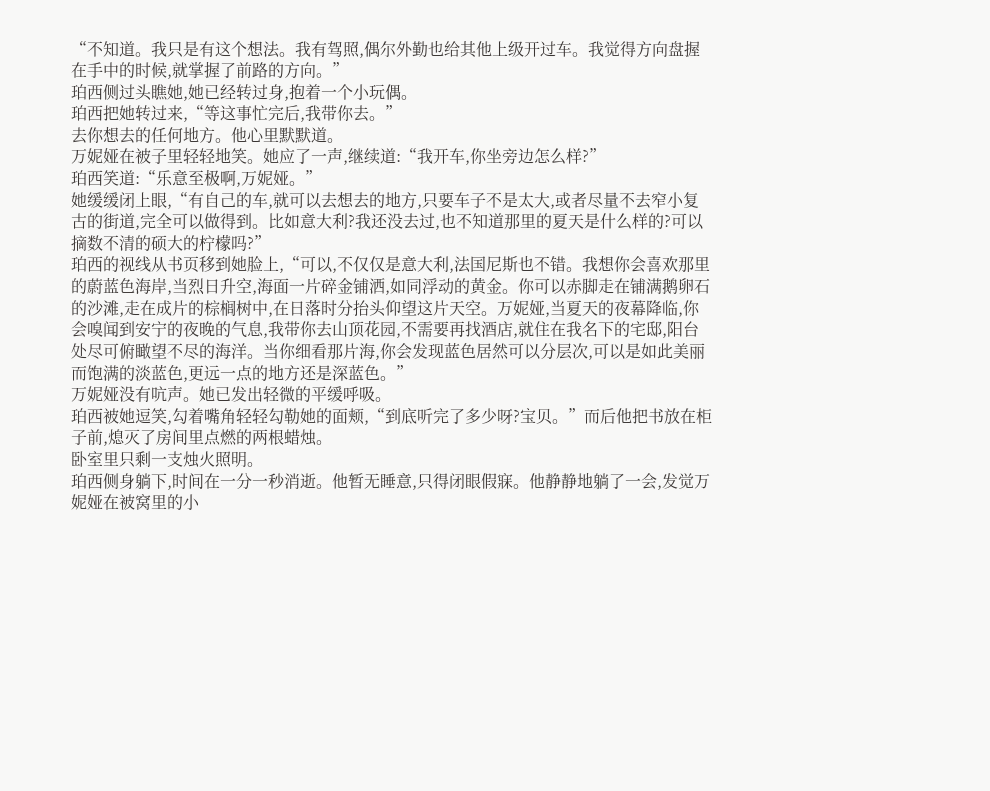“不知道。我只是有这个想法。我有驾照,偶尔外勤也给其他上级开过车。我觉得方向盘握在手中的时候,就掌握了前路的方向。”
珀西侧过头瞧她,她已经转过身,抱着一个小玩偶。
珀西把她转过来,“等这事忙完后,我带你去。”
去你想去的任何地方。他心里默默道。
万妮娅在被子里轻轻地笑。她应了一声,继续道:“我开车,你坐旁边怎么样?”
珀西笑道:“乐意至极啊,万妮娅。”
她缓缓闭上眼,“有自己的车,就可以去想去的地方,只要车子不是太大,或者尽量不去窄小复古的街道,完全可以做得到。比如意大利?我还没去过,也不知道那里的夏天是什么样的?可以摘数不清的硕大的柠檬吗?”
珀西的视线从书页移到她脸上,“可以,不仅仅是意大利,法国尼斯也不错。我想你会喜欢那里的蔚蓝色海岸,当烈日升空,海面一片碎金铺洒,如同浮动的黄金。你可以赤脚走在铺满鹅卵石的沙滩,走在成片的棕榈树中,在日落时分抬头仰望这片天空。万妮娅,当夏天的夜幕降临,你会嗅闻到安宁的夜晚的气息,我带你去山顶花园,不需要再找酒店,就住在我名下的宅邸,阳台处尽可俯瞰望不尽的海洋。当你细看那片海,你会发现蓝色居然可以分层次,可以是如此美丽而饱满的淡蓝色,更远一点的地方还是深蓝色。”
万妮娅没有吭声。她已发出轻微的平缓呼吸。
珀西被她逗笑,勾着嘴角轻轻勾勒她的面颊,“到底听完了多少呀?宝贝。”而后他把书放在柜子前,熄灭了房间里点燃的两根蜡烛。
卧室里只剩一支烛火照明。
珀西侧身躺下,时间在一分一秒消逝。他暂无睡意,只得闭眼假寐。他静静地躺了一会,发觉万妮娅在被窝里的小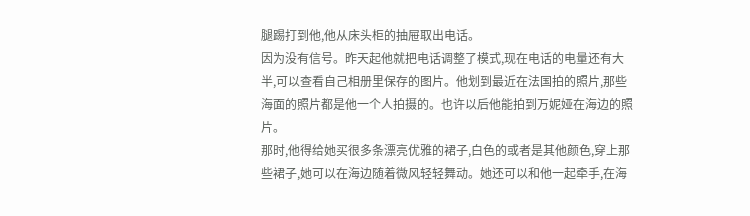腿踢打到他,他从床头柜的抽屉取出电话。
因为没有信号。昨天起他就把电话调整了模式,现在电话的电量还有大半,可以查看自己相册里保存的图片。他划到最近在法国拍的照片,那些海面的照片都是他一个人拍摄的。也许以后他能拍到万妮娅在海边的照片。
那时,他得给她买很多条漂亮优雅的裙子,白色的或者是其他颜色,穿上那些裙子,她可以在海边随着微风轻轻舞动。她还可以和他一起牵手,在海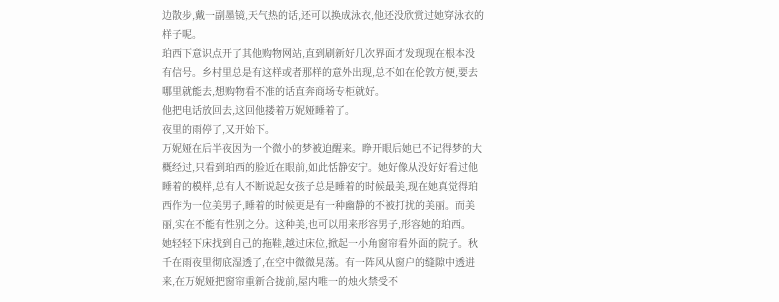边散步,戴一副墨镜,天气热的话,还可以换成泳衣,他还没欣赏过她穿泳衣的样子呢。
珀西下意识点开了其他购物网站,直到刷新好几次界面才发现现在根本没有信号。乡村里总是有这样或者那样的意外出现,总不如在伦敦方便,要去哪里就能去,想购物看不准的话直奔商场专柜就好。
他把电话放回去,这回他搂着万妮娅睡着了。
夜里的雨停了,又开始下。
万妮娅在后半夜因为一个微小的梦被迫醒来。睁开眼后她已不记得梦的大概经过,只看到珀西的脸近在眼前,如此恬静安宁。她好像从没好好看过他睡着的模样,总有人不断说起女孩子总是睡着的时候最美,现在她真觉得珀西作为一位美男子,睡着的时候更是有一种幽静的不被打扰的美丽。而美丽,实在不能有性别之分。这种美,也可以用来形容男子,形容她的珀西。
她轻轻下床找到自己的拖鞋,越过床位,掀起一小角窗帘看外面的院子。秋千在雨夜里彻底湿透了,在空中微微晃荡。有一阵风从窗户的缝隙中透进来,在万妮娅把窗帘重新合拢前,屋内唯一的烛火禁受不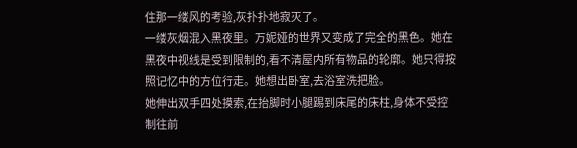住那一缕风的考验,灰扑扑地寂灭了。
一缕灰烟混入黑夜里。万妮娅的世界又变成了完全的黑色。她在黑夜中视线是受到限制的,看不清屋内所有物品的轮廓。她只得按照记忆中的方位行走。她想出卧室,去浴室洗把脸。
她伸出双手四处摸索,在抬脚时小腿踢到床尾的床柱,身体不受控制往前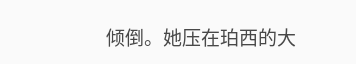倾倒。她压在珀西的大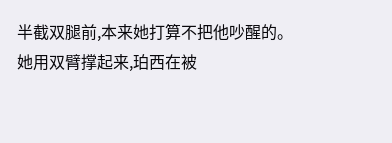半截双腿前,本来她打算不把他吵醒的。
她用双臂撑起来,珀西在被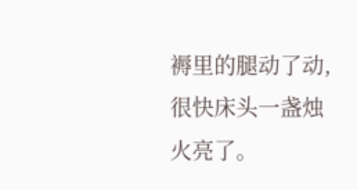褥里的腿动了动,很快床头一盏烛火亮了。